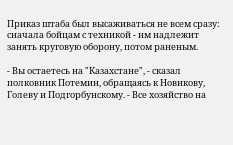Приказ штаба был высаживаться не всем сразу: сначала бойцам с техникой - им надлежит занять круговую оборону, потом раненым.

- Вы остаетесь на "Казахстане", - сказал полковник Потемин, обращаясь к Новикову, Голеву и Подгорбунскому. - Все хозяйство на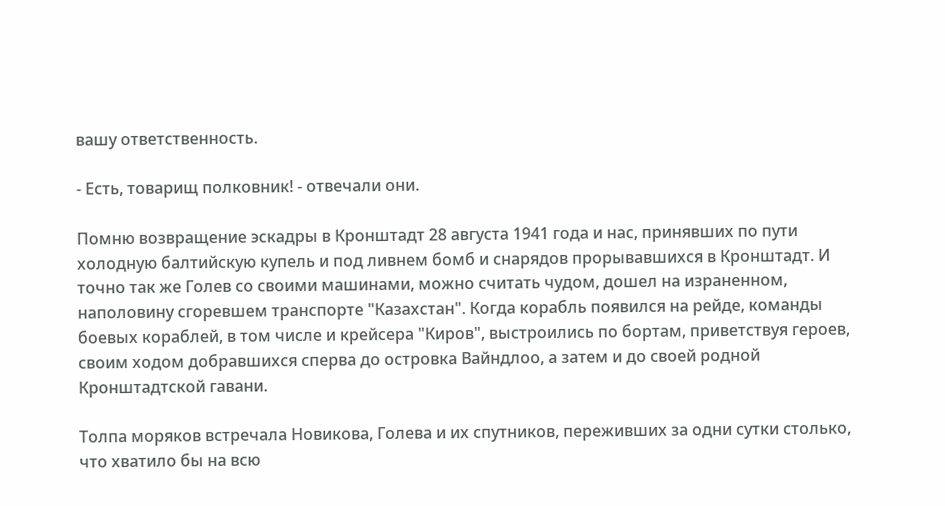вашу ответственность.

- Есть, товарищ полковник! - отвечали они.

Помню возвращение эскадры в Кронштадт 28 августа 1941 года и нас, принявших по пути холодную балтийскую купель и под ливнем бомб и снарядов прорывавшихся в Кронштадт. И точно так же Голев со своими машинами, можно считать чудом, дошел на израненном, наполовину сгоревшем транспорте "Казахстан". Когда корабль появился на рейде, команды боевых кораблей, в том числе и крейсера "Киров", выстроились по бортам, приветствуя героев, своим ходом добравшихся сперва до островка Вайндлоо, а затем и до своей родной Кронштадтской гавани.

Толпа моряков встречала Новикова, Голева и их спутников, переживших за одни сутки столько, что хватило бы на всю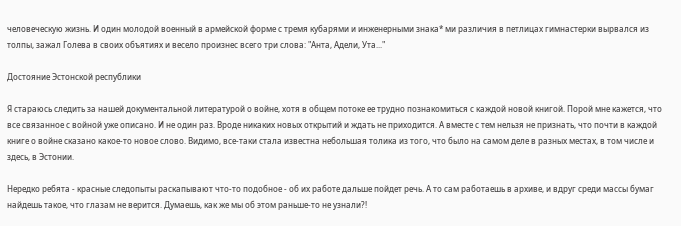человеческую жизнь. И один молодой военный в армейской форме с тремя кубарями и инженерными знака* ми различия в петлицах гимнастерки вырвался из толпы, зажал Голева в своих объятиях и весело произнес всего три слова: "Анта, Адели, Ута..."

Достояние Эстонской республики

Я стараюсь следить за нашей документальной литературой о войне, хотя в общем потоке ее трудно познакомиться с каждой новой книгой. Порой мне кажется, что все связанное с войной уже описано. И не один раз. Вроде никаких новых открытий и ждать не приходится. А вместе с тем нельзя не признать, что почти в каждой книге о войне сказано какое-то новое слово. Видимо, все-таки стала известна небольшая толика из того, что было на самом деле в разных местах, в том числе и здесь, в Эстонии.

Нередко ребята - красные следопыты раскапывают что-то подобное - об их работе дальше пойдет речь. А то сам работаешь в архиве, и вдруг среди массы бумаг найдешь такое, что глазам не верится. Думаешь, как же мы об этом раньше-то не узнали?!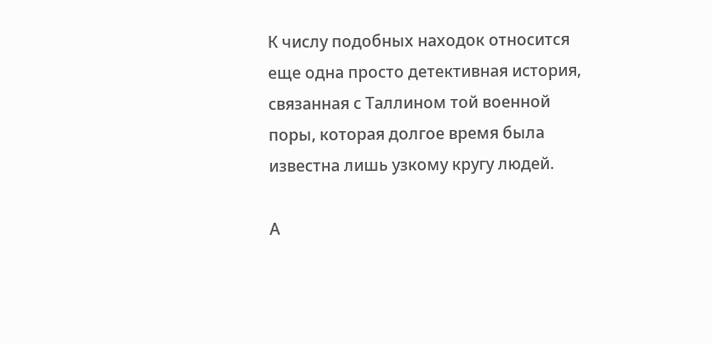К числу подобных находок относится еще одна просто детективная история, связанная с Таллином той военной поры, которая долгое время была известна лишь узкому кругу людей.

А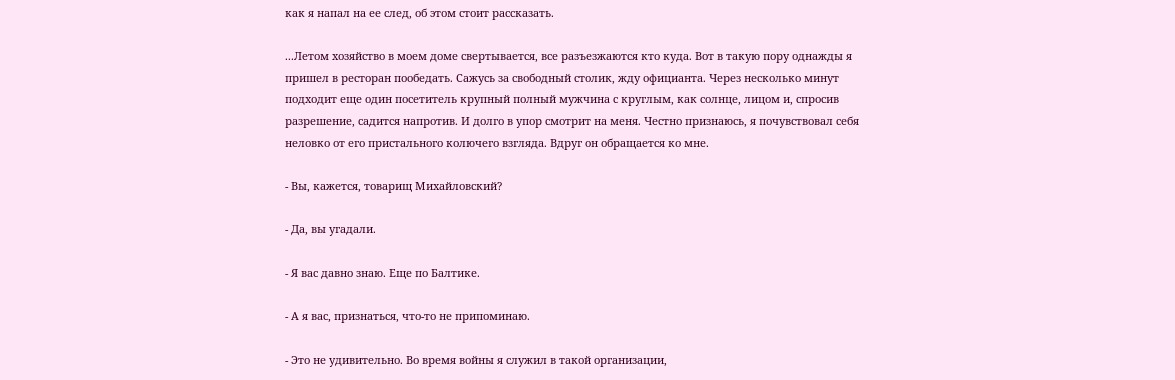как я напал на ее след, об этом стоит рассказать.

...Летом хозяйство в моем доме свертывается, все разъезжаются кто куда. Вот в такую пору однажды я пришел в ресторан пообедать. Сажусь за свободный столик, жду официанта. Через несколько минут подходит еще один посетитель крупный полный мужчина с круглым, как солнце, лицом и, спросив разрешение, садится напротив. И долго в упор смотрит на меня. Честно признаюсь, я почувствовал себя неловко от его пристального колючего взгляда. Вдруг он обращается ко мне.

- Вы, кажется, товарищ Михайловский?

- Да, вы угадали.

- Я вас давно знаю. Еще по Балтике.

- А я вас, признаться, что-то не припоминаю.

- Это не удивительно. Во время войны я служил в такой организации,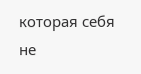которая себя не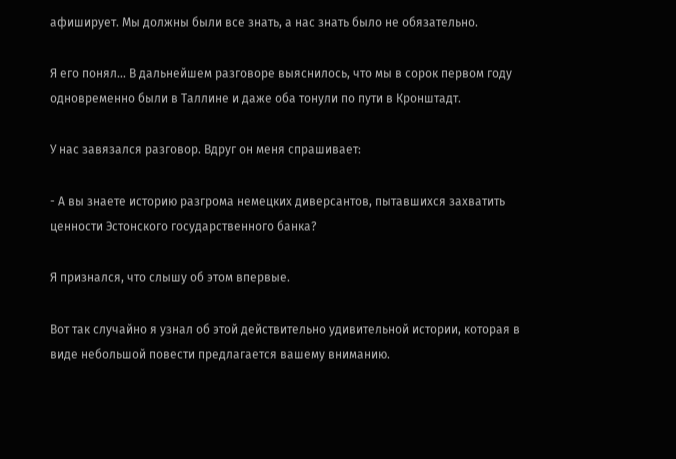афиширует. Мы должны были все знать, а нас знать было не обязательно.

Я его понял... В дальнейшем разговоре выяснилось, что мы в сорок первом году одновременно были в Таллине и даже оба тонули по пути в Кронштадт.

У нас завязался разговор. Вдруг он меня спрашивает:

- А вы знаете историю разгрома немецких диверсантов, пытавшихся захватить ценности Эстонского государственного банка?

Я признался, что слышу об этом впервые.

Вот так случайно я узнал об этой действительно удивительной истории, которая в виде небольшой повести предлагается вашему вниманию.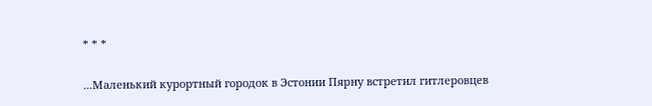* * *

...Маленький курортный городок в Эстонии Пярну встретил гитлеровцев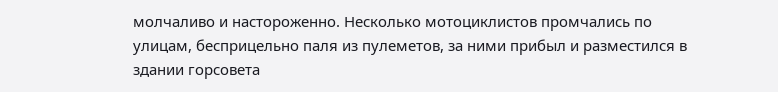молчаливо и настороженно. Несколько мотоциклистов промчались по улицам, бесприцельно паля из пулеметов, за ними прибыл и разместился в здании горсовета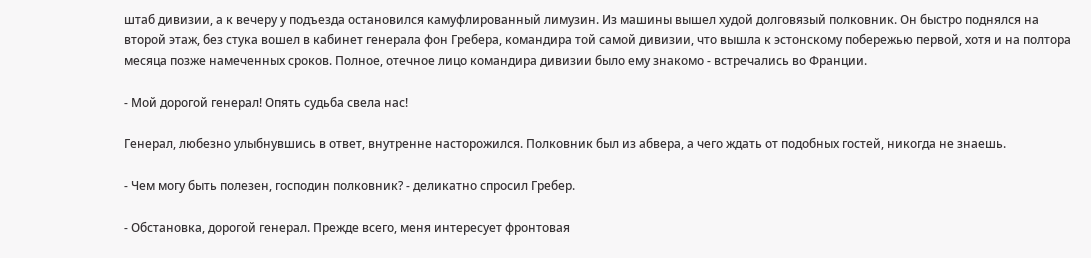штаб дивизии, а к вечеру у подъезда остановился камуфлированный лимузин. Из машины вышел худой долговязый полковник. Он быстро поднялся на второй этаж, без стука вошел в кабинет генерала фон Гребера, командира той самой дивизии, что вышла к эстонскому побережью первой, хотя и на полтора месяца позже намеченных сроков. Полное, отечное лицо командира дивизии было ему знакомо - встречались во Франции.

- Мой дорогой генерал! Опять судьба свела нас!

Генерал, любезно улыбнувшись в ответ, внутренне насторожился. Полковник был из абвера, а чего ждать от подобных гостей, никогда не знаешь.

- Чем могу быть полезен, господин полковник? - деликатно спросил Гребер.

- Обстановка, дорогой генерал. Прежде всего, меня интересует фронтовая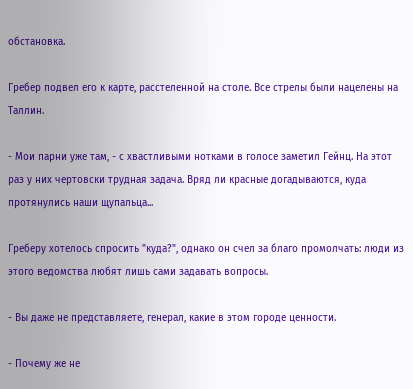обстановка.

Гребер подвел его к карте, расстеленной на столе. Все стрелы были нацелены на Таллин.

- Мои парни уже там, - с хвастливыми нотками в голосе заметил Гейнц. На этот раз у них чертовски трудная задача. Вряд ли красные догадываются, куда протянулись наши щупальца...

Греберу хотелось спросить "куда?", однако он счел за благо промолчать: люди из этого ведомства любят лишь сами задавать вопросы.

- Вы даже не представляете, генерал, какие в этом городе ценности.

- Почему же не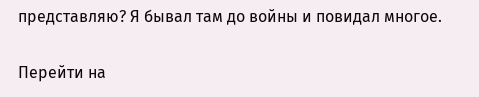представляю? Я бывал там до войны и повидал многое.

Перейти на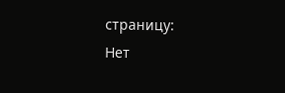страницу:
Нет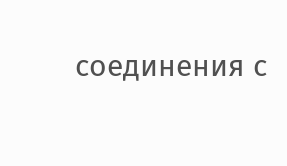соединения с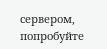сервером, попробуйте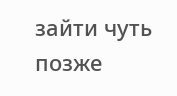зайти чуть позже